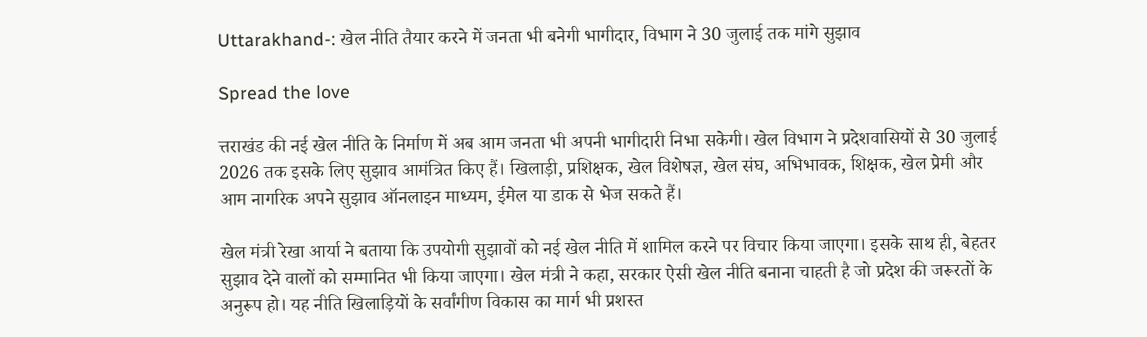Uttarakhand-: खेल नीति तैयार करने में जनता भी बनेगी भागीदार, विभाग ने 30 जुलाई तक मांगे सुझाव

Spread the love

त्तराखंड की नई खेल नीति के निर्माण में अब आम जनता भी अपनी भागीदारी निभा सकेगी। खेल विभाग ने प्रदेशवासियों से 30 जुलाई 2026 तक इसके लिए सुझाव आमंत्रित किए हैं। खिलाड़ी, प्रशिक्षक, खेल विशेषज्ञ, खेल संघ, अभिभावक, शिक्षक, खेल प्रेमी और आम नागरिक अपने सुझाव ऑनलाइन माध्यम, ईमेल या डाक से भेज सकते हैं।

खेल मंत्री रेखा आर्या ने बताया कि उपयोगी सुझावों को नई खेल नीति में शामिल करने पर विचार किया जाएगा। इसके साथ ही, बेहतर सुझाव देने वालों को सम्मानित भी किया जाएगा। खेल मंत्री ने कहा, सरकार ऐसी खेल नीति बनाना चाहती है जो प्रदेश की जरूरतों के अनुरूप हो। यह नीति खिलाड़ियों के सर्वांगीण विकास का मार्ग भी प्रशस्त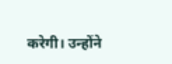करेगी। उन्होंने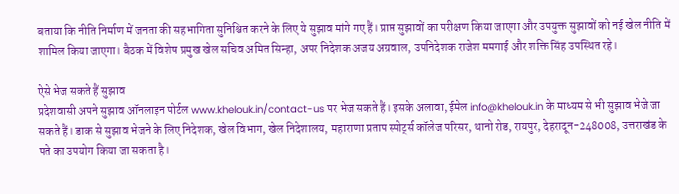बताया कि नीति निर्माण में जनता की सहभागिता सुनिश्चित करने के लिए ये सुझाव मांगे गए हैं। प्राप्त सुझावों का परीक्षण किया जाएगा और उपयुक्त सुझावों को नई खेल नीति में शामिल किया जाएगा। बैठक में विशेष प्रमुख खेल सचिव अमित सिन्हा, अपर निदेशक अजय अग्रवाल, उपनिदेशक राजेश ममगाई और शक्ति सिंह उपस्थित रहे।

ऐसे भेज सकते हैं सुझाव
प्रदेशवासी अपने सुझाव ऑनलाइन पोर्टल www.khelouk.in/contact-us पर भेज सकते हैं। इसके अलावा, ईमेल info@khelouk.in के माध्यम से भी सुझाव भेजे जा सकते हैं। डाक से सुझाव भेजने के लिए निदेशक, खेल विभाग, खेल निदेशालय, महाराणा प्रताप स्पोर्ट्स कॉलेज परिसर, थानो रोड, रायपुर, देहरादून-248008, उत्तराखंड के पते का उपयोग किया जा सकता है।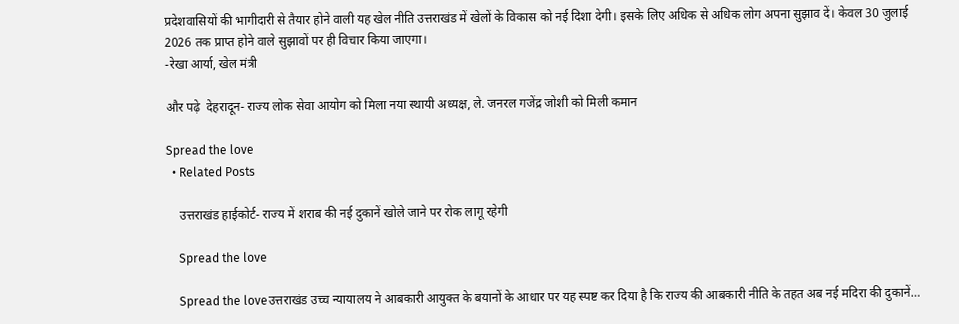प्रदेशवासियों की भागीदारी से तैयार होने वाली यह खेल नीति उत्तराखंड में खेलों के विकास को नई दिशा देगी। इसके लिए अधिक से अधिक लोग अपना सुझाव दें। केवल 30 जुलाई 2026 तक प्राप्त होने वाले सुझावों पर ही विचार किया जाएगा।
-रेखा आर्या, खेल मंत्री

और पढ़े  देहरादून- राज्य लोक सेवा आयोग को मिला नया स्थायी अध्यक्ष, ले. जनरल गजेंद्र जोशी को मिली कमान

Spread the love
  • Related Posts

    उत्तराखंड हाईकोर्ट- राज्य में शराब की नई दुकानें खोले जाने पर रोक लागू रहेगी

    Spread the love

    Spread the loveउत्तराखंड उच्च न्यायालय ने आबकारी आयुक्त के बयानों के आधार पर यह स्पष्ट कर दिया है कि राज्य की आबकारी नीति के तहत अब नई मदिरा की दुकानें…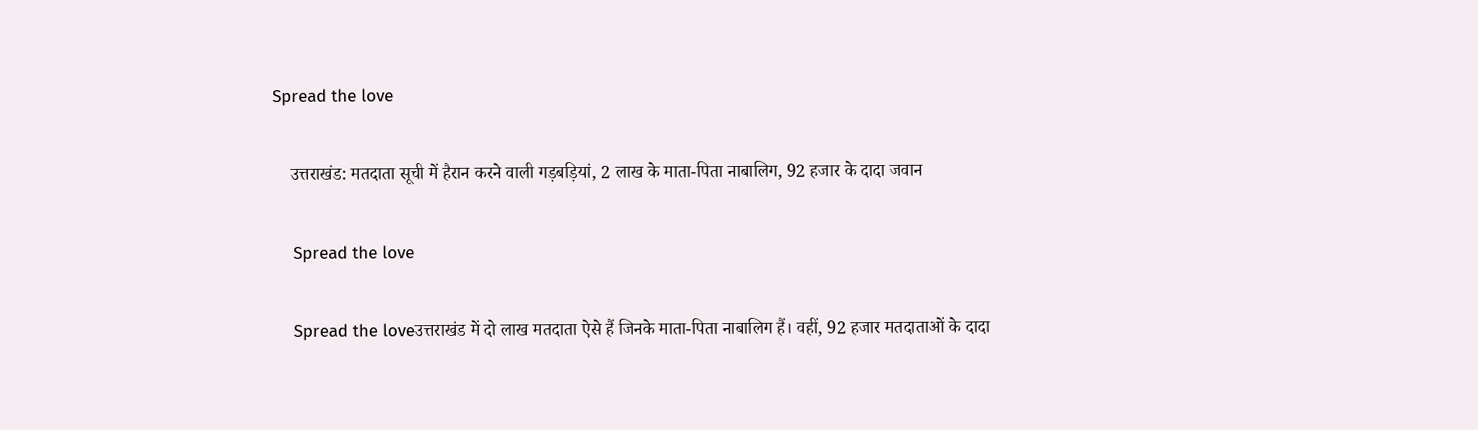Spread the love

    उत्तराखंड: मतदाता सूची में हैरान करने वाली गड़बड़ियां, 2 लाख के माता-पिता नाबालिग, 92 हजार के दादा जवान

    Spread the love

    Spread the loveउत्तराखंड में दो लाख मतदाता ऐसे हैं जिनके माता-पिता नाबालिग हैं। वहीं, 92 हजार मतदाताओं के दादा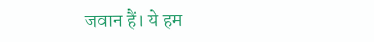जवान हैं। ये हम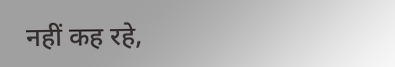नहीं कह रहे,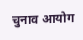चुनाव आयोग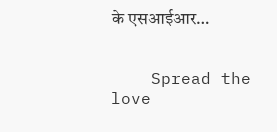के एसआईआर…


    Spread the love